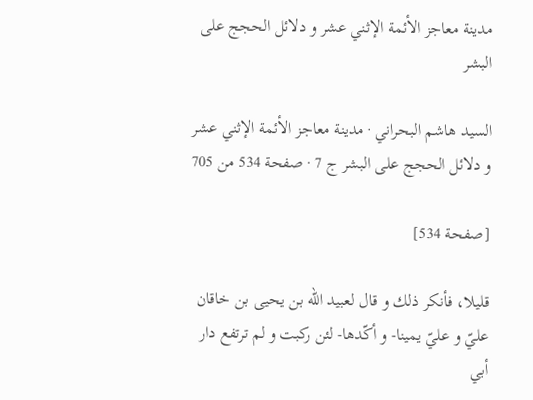مدينة معاجز الأئمة الإثني عشر و دلائل الحجج على البشر

السيد هاشم البحراني · مدينة معاجز الأئمة الإثني عشر و دلائل الحجج على البشر ج 7 · صفحة 534 من 705

[صفحة 534]

قليلا، فأنكر ذلك و قال لعبيد اللّه بن يحيى بن خاقان عليّ و عليّ يمينا- و أكّدها- لئن ركبت و لم ترتفع دار أبي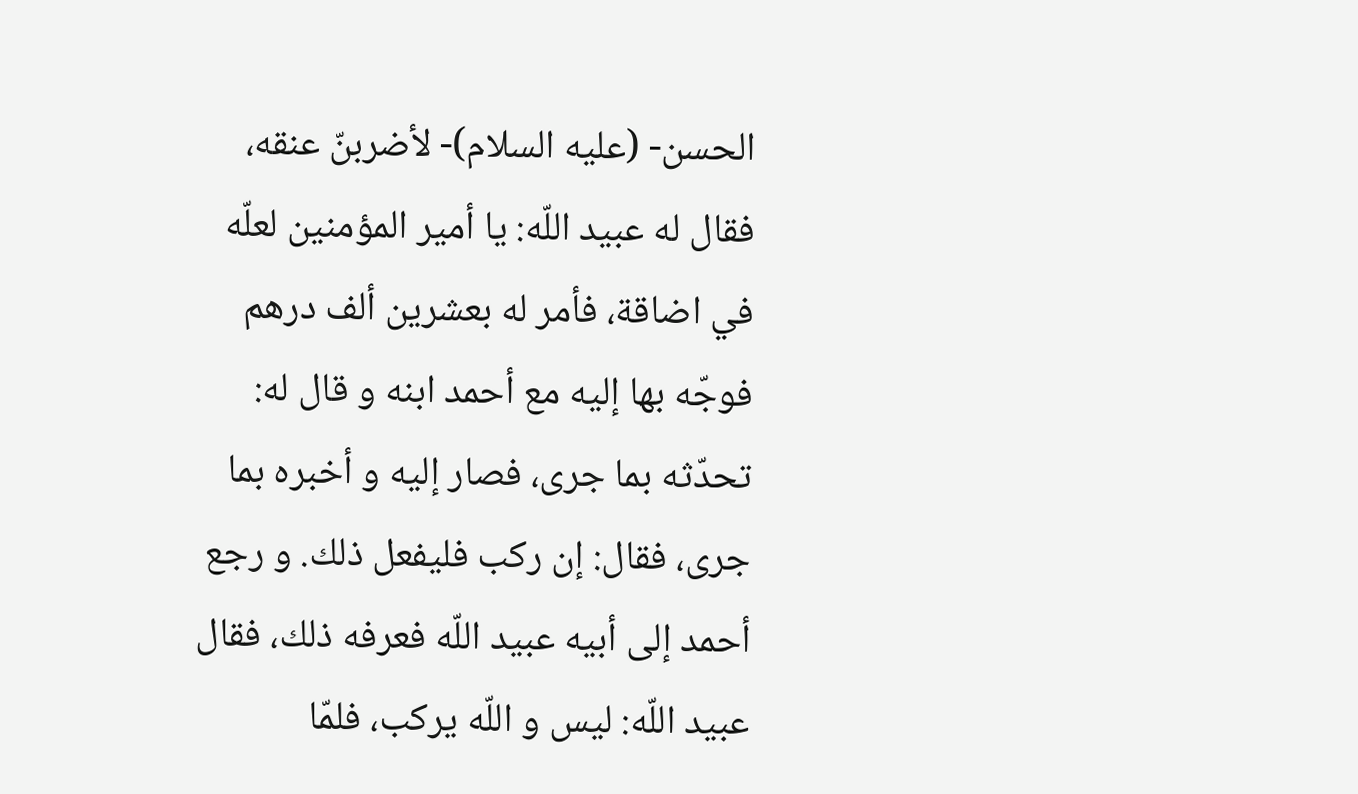الحسن- (عليه السلام)- لأضربنّ عنقه، فقال له عبيد اللّه: يا أمير المؤمنين لعلّه في اضاقة، فأمر له بعشرين ألف درهم فوجّه بها إليه مع أحمد ابنه و قال له: تحدّثه بما جرى، فصار إليه و أخبره بما جرى، فقال: إن ركب فليفعل ذلك. و رجع أحمد إلى أبيه عبيد اللّه فعرفه ذلك، فقال عبيد اللّه: ليس و اللّه يركب، فلمّا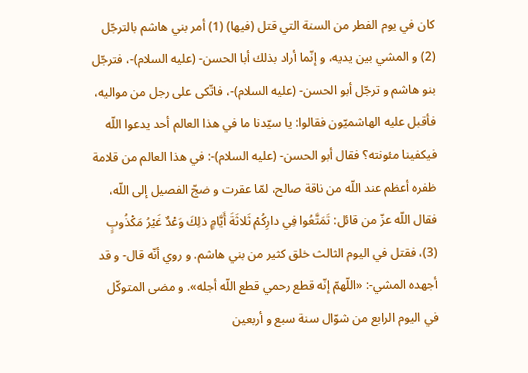كان في يوم الفطر من السنة التي قتل (فيها) (1) أمر بني هاشم بالترجّل (2) و المشي بين يديه، و إنّما أراد بذلك أبا الحسن- (عليه السلام)-، فترجّل بنو هاشم و ترجّل أبو الحسن- (عليه السلام)-، فاتّكى على رجل من مواليه، فأقبل عليه الهاشميّون فقالوا: يا سيّدنا ما في هذا العالم أحد يدعوا اللّه فيكفينا مئونته؟ فقال أبو الحسن- (عليه السلام)-: في هذا العالم من قلامة ظفره أعظم عند اللّه من ناقة صالح، لمّا عقرت و ضجّ الفصيل إلى اللّه، فقال اللّه عزّ من قائل: تَمَتَّعُوا فِي دارِكُمْ ثَلاثَةَ أَيَّامٍ ذلِكَ وَعْدٌ غَيْرُ مَكْذُوبٍ (3)، فقتل في اليوم الثالث خلق كثير من بني هاشم. و روي أنّه قال- و قد أجهده المشي-: «اللّهمّ إنّه قطع رحمي قطع اللّه أجله». و مضى المتوكّل في اليوم الرابع من شوّال سنة سبع و أربعين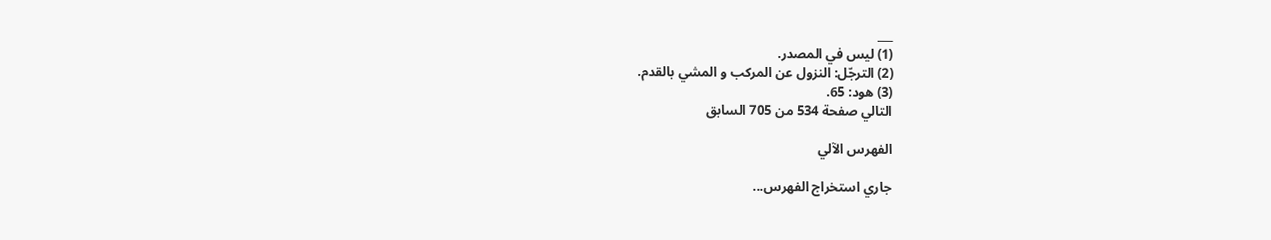___
(1) ليس في المصدر.
(2) الترجّل: النزول عن المركب و المشي بالقدم.
(3) هود: 65.
التالي صفحة 534 من 705 السابق

الفهرس الآلي

جاري استخراج الفهرس...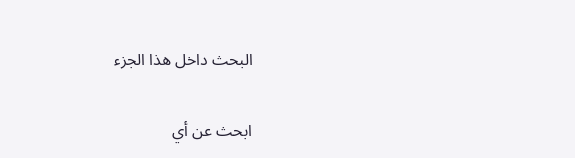البحث داخل هذا الجزء

ابحث عن أي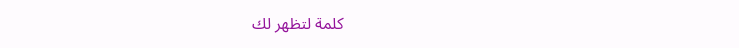كلمة لتظهر لك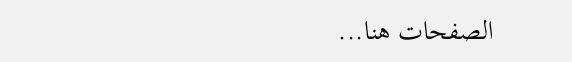الصفحات هنا...